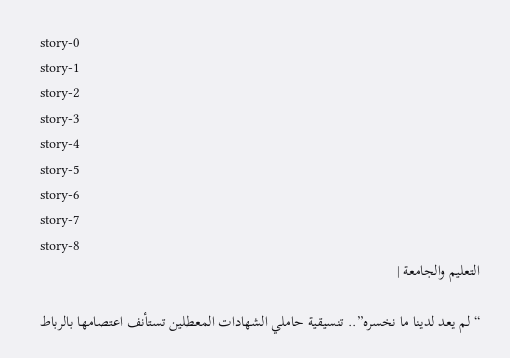story-0
story-1
story-2
story-3
story-4
story-5
story-6
story-7
story-8
التعليم والجامعة |

“لم يعد لدينا ما نخسره”.. تنسيقية حاملي الشهادات المعطلين تستأنف اعتصامها بالرباط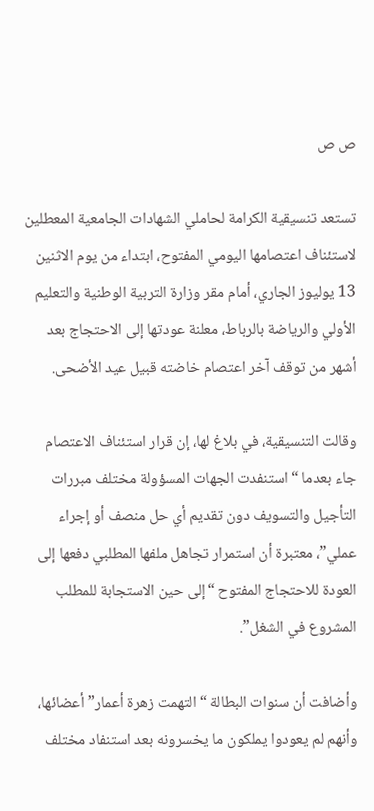ص ص

تستعد تنسيقية الكرامة لحاملي الشهادات الجامعية المعطلين لاستئناف اعتصامها اليومي المفتوح، ابتداء من يوم الاثنين 13 يوليوز الجاري، أمام مقر وزارة التربية الوطنية والتعليم الأولي والرياضة بالرباط، معلنة عودتها إلى الاحتجاج بعد أشهر من توقف آخر اعتصام خاضته قبيل عيد الأضحى.

وقالت التنسيقية، في بلاغ لها، إن قرار استئناف الاعتصام جاء بعدما “استنفدت الجهات المسؤولة مختلف مبررات التأجيل والتسويف دون تقديم أي حل منصف أو إجراء عملي”، معتبرة أن استمرار تجاهل ملفها المطلبي دفعها إلى العودة للاحتجاج المفتوح “إلى حين الاستجابة للمطلب المشروع في الشغل”.

وأضافت أن سنوات البطالة “التهمت زهرة أعمار” أعضائها، وأنهم لم يعودوا يملكون ما يخسرونه بعد استنفاد مختلف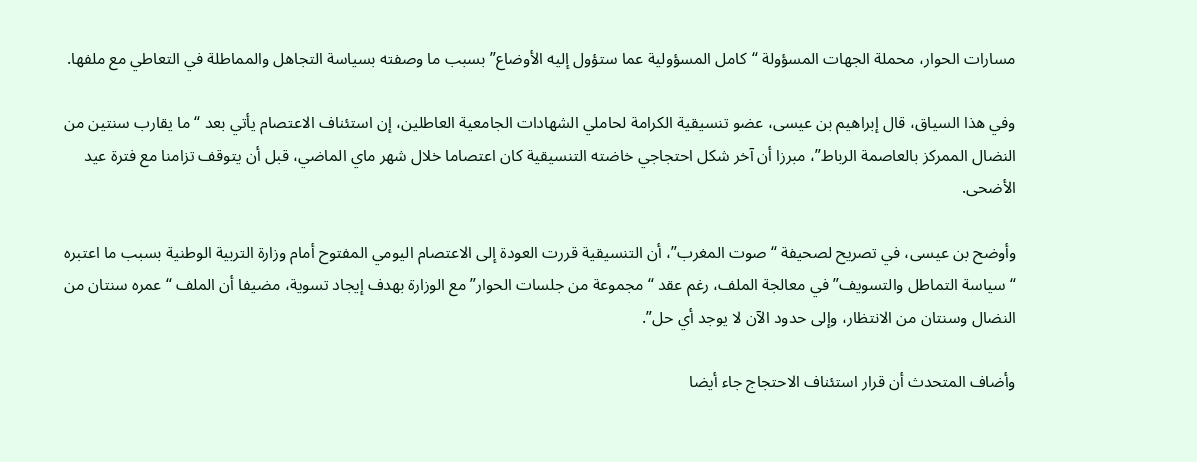مسارات الحوار، محملة الجهات المسؤولة “كامل المسؤولية عما ستؤول إليه الأوضاع” بسبب ما وصفته بسياسة التجاهل والمماطلة في التعاطي مع ملفها.

وفي هذا السياق، قال إبراهيم بن عيسى، عضو تنسيقية الكرامة لحاملي الشهادات الجامعية العاطلين، إن استئناف الاعتصام يأتي بعد “ما يقارب سنتين من النضال الممركز بالعاصمة الرباط”، مبرزا أن آخر شكل احتجاجي خاضته التنسيقية كان اعتصاما خلال شهر ماي الماضي، قبل أن يتوقف تزامنا مع فترة عيد الأضحى.

وأوضح بن عيسى، في تصريح لصحيفة “صوت المغرب”، أن التنسيقية قررت العودة إلى الاعتصام اليومي المفتوح أمام وزارة التربية الوطنية بسبب ما اعتبره “سياسة التماطل والتسويف” في معالجة الملف، رغم عقد “مجموعة من جلسات الحوار” مع الوزارة بهدف إيجاد تسوية، مضيفا أن الملف “عمره سنتان من النضال وسنتان من الانتظار، وإلى حدود الآن لا يوجد أي حل”.

وأضاف المتحدث أن قرار استئناف الاحتجاج جاء أيضا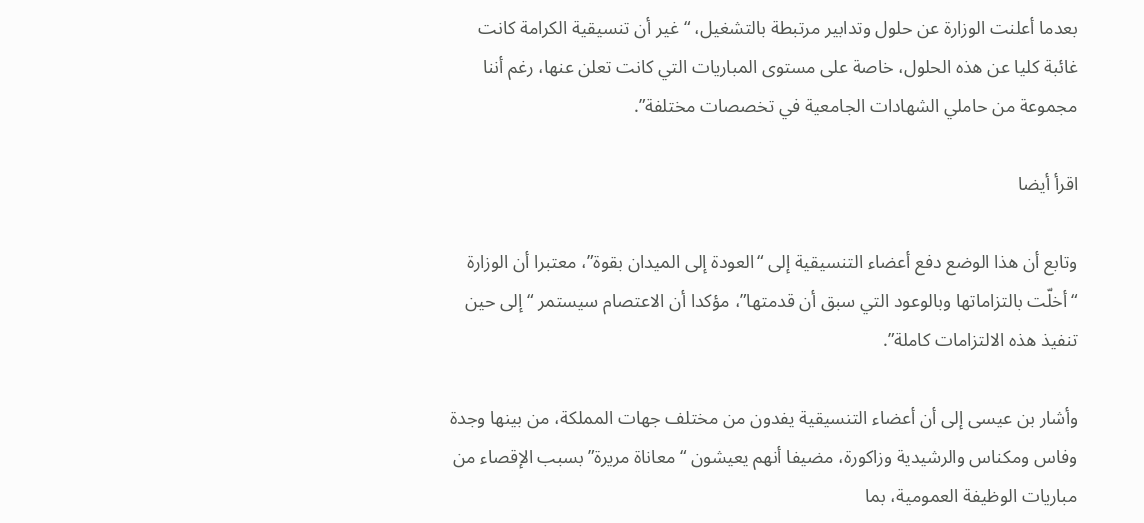بعدما أعلنت الوزارة عن حلول وتدابير مرتبطة بالتشغيل، “غير أن تنسيقية الكرامة كانت غائبة كليا عن هذه الحلول، خاصة على مستوى المباريات التي كانت تعلن عنها، رغم أننا مجموعة من حاملي الشهادات الجامعية في تخصصات مختلفة”.

اقرأ أيضا

وتابع أن هذا الوضع دفع أعضاء التنسيقية إلى “العودة إلى الميدان بقوة”، معتبرا أن الوزارة “أخلّت بالتزاماتها وبالوعود التي سبق أن قدمتها”، مؤكدا أن الاعتصام سيستمر “إلى حين تنفيذ هذه الالتزامات كاملة”.

وأشار بن عيسى إلى أن أعضاء التنسيقية يفدون من مختلف جهات المملكة، من بينها وجدة وفاس ومكناس والرشيدية وزاكورة، مضيفا أنهم يعيشون “معاناة مريرة” بسبب الإقصاء من مباريات الوظيفة العمومية، بما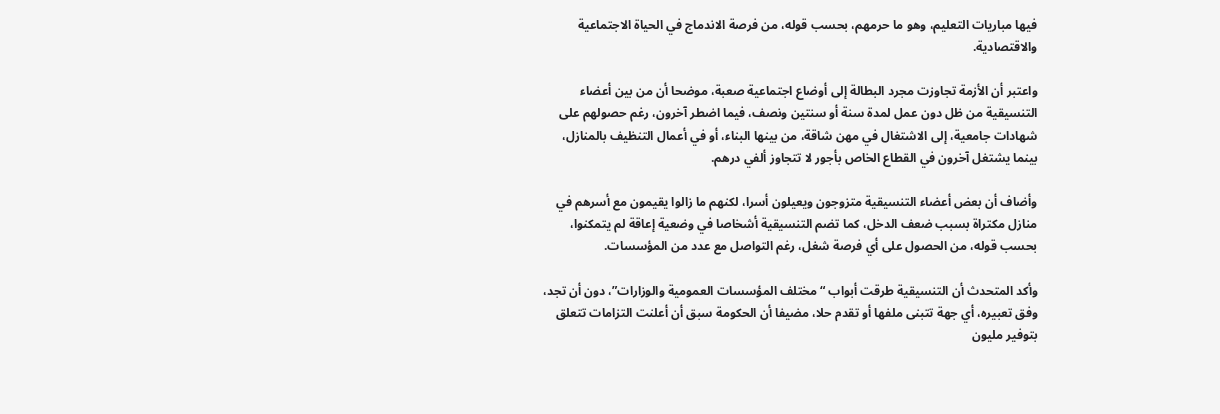فيها مباريات التعليم، وهو ما حرمهم، بحسب قوله، من فرصة الاندماج في الحياة الاجتماعية والاقتصادية.

واعتبر أن الأزمة تجاوزت مجرد البطالة إلى أوضاع اجتماعية صعبة، موضحا أن من بين أعضاء التنسيقية من ظل دون عمل لمدة سنة أو سنتين ونصف، فيما اضطر آخرون، رغم حصولهم على شهادات جامعية، إلى الاشتغال في مهن شاقة، من بينها البناء، أو في أعمال التنظيف بالمنازل، بينما يشتغل آخرون في القطاع الخاص بأجور لا تتجاوز ألفي درهم.

وأضاف أن بعض أعضاء التنسيقية متزوجون ويعيلون أسرا، لكنهم ما زالوا يقيمون مع أسرهم في منازل مكتراة بسبب ضعف الدخل، كما تضم التنسيقية أشخاصا في وضعية إعاقة لم يتمكنوا، بحسب قوله، من الحصول على أي فرصة شغل، رغم التواصل مع عدد من المؤسسات.

وأكد المتحدث أن التنسيقية طرقت أبواب “مختلف المؤسسات العمومية والوزارات”، دون أن تجد، وفق تعبيره، أي جهة تتبنى ملفها أو تقدم حلا، مضيفا أن الحكومة سبق أن أعلنت التزامات تتعلق بتوفير مليون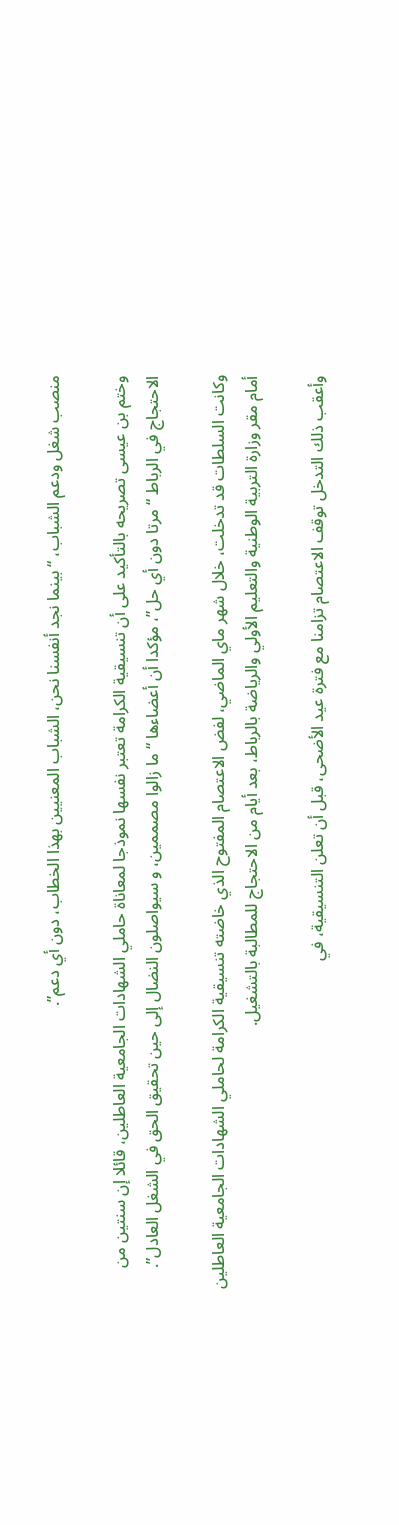منصب شغل ودعم الشباب، “بينما نجد أنفسنا نحن، الشباب المعنيين بهذا الخطاب، دون أي دعم”.

وختم بن عيسى تصريحه بالتأكيد على أن تنسيقية الكرامة تعتبر نفسها نموذجا لمعاناة حاملي الشهادات الجامعية العاطلين، قائلا إن سنتين من الاحتجاج في الرباط “مرتا دون أي حل”، مؤكدا أن أعضاءها “ما زالوا مصممين، و سيواصلون النضال إلى حين تحقيق الحق في الشغل العادل”.

وكانت السلطات قد تدخلت، خلال شهر ماي الماضي، لفض الاعتصام المفتوح الذي خاضته تنسيقية الكرامة لحاملي الشهادات الجامعية العاطلين أمام مقر وزارة التربية الوطنية والتعليم الأولي والرياضة بالرباط، بعد أيام من الاحتجاج للمطالبة بالتشغيل.

وأعقب ذلك التدخل توقف الاعتصام تزامنا مع فترة عيد الأضحى، قبل أن تعلن التنسيقية، في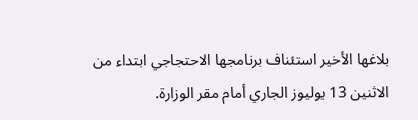بلاغها الأخير استئناف برنامجها الاحتجاجي ابتداء من الاثنين 13 يوليوز الجاري أمام مقر الوزارة.